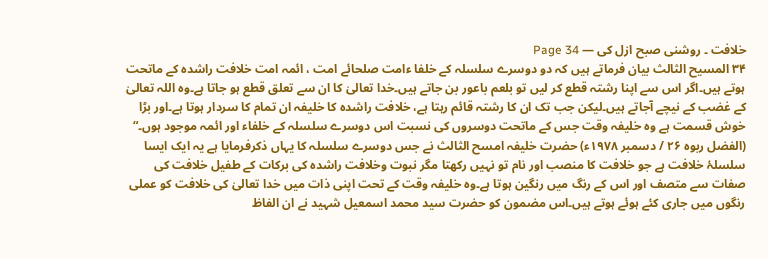خلافت ۔ روشنی صبح ازل کی — Page 34
۳۴ المسیح الثالث بیان فرماتے ہیں کہ دو دوسرے سلسلہ کے خلفا ءامت صلحائے امت ، ائمہ امت خلافت راشدہ کے ماتحت ہوتے ہیں۔اگر اس سے اپنا رشتہ قطع کر لیں تو بلعم باعور بن جاتے ہیں۔خدا تعالیٰ کا ان سے تعلق قطع ہو جاتا ہے۔وہ اللہ تعالیٰ کے غضب کے نیچے آجاتے ہیں۔لیکن جب تک ان کا رشتہ قائم رہتا ہے، خلافت راشدہ کا خلیفہ ان تمام کا سردار ہوتا ہے۔اور بڑا خوش قسمت ہے وہ خلیفہ وقت جس کے ماتحت دوسروں کی نسبت اس دوسرے سلسلہ کے خلفاء اور ائمہ موجود ہوں۔“ (الفضل ربوه ۲۶ / دسمبر ۱۹۷۸ء) حضرت خلیفہ امسح الثالث نے جس دوسرے سلسلہ کا یہاں ذکرفرمایا ہے یہ ایک ایسا سلسلۂ خلافت ہے جو خلافت کا منصب اور نام تو نہیں رکھتا مگر نبوت وخلافت راشدہ کی برکات کے طفیل خلافت کی صفات سے متصف اور اس کے رنگ میں رنگین ہوتا ہے۔وہ خلیفہ وقت کے تحت اپنی ذات میں خدا تعالیٰ کی خلافت کو عملی رنگوں میں جاری کئے ہوئے ہوتے ہیں۔اس مضمون کو حضرت سید محمد اسمعیل شہید نے ان الفاظ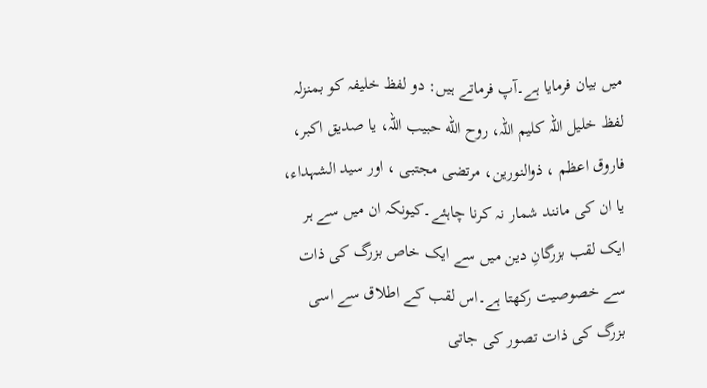میں بیان فرمایا ہے۔آپ فرماتے ہیں: دو لفظ خلیفہ کو بمنزلہ لفظ خلیل اللہ کلیم اللہ، روح الله حبیب اللہ، یا صدیق اکبر، فاروق اعظم ، ذوالنورین، مرتضی مجتبی ، اور سید الشہداء، یا ان کی مانند شمار نہ کرنا چاہئے۔کیونکہ ان میں سے ہر ایک لقب بزرگانِ دین میں سے ایک خاص بزرگ کی ذات سے خصوصیت رکھتا ہے۔اس لقب کے اطلاق سے اسی بزرگ کی ذات تصور کی جاتی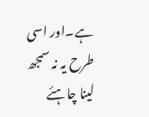ہے۔اور اسی طرح یہ نہ سمجھ لینا چاہئے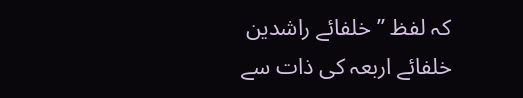کہ لفظ ” خلفائے راشدین خلفائے اربعہ کی ذات سے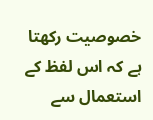خصوصیت رکھتا ہے کہ اس لفظ کے استعمال سے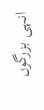انہی بزرگوں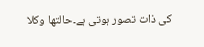کی ذات تصور ہوتی ہے۔حالتها وکلا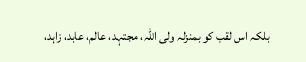بلکہ اس لقب کو بمنزلہ ولی اللہ، مجتہد، عالم، عابد، زاہد،